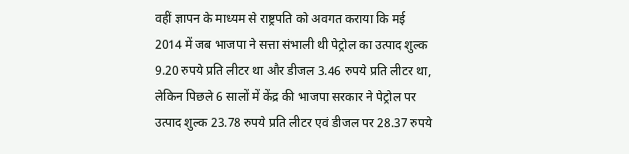वहीं ज्ञापन के माध्यम से राष्ट्रपति को अवगत कराया कि मई 2014 में जब भाजपा ने सत्ता संभाली थी पेट्रोल का उत्पाद शुल्क 9.20 रुपये प्रति लीटर था और डीजल 3.46 रुपये प्रति लीटर था, लेकिन पिछले 6 सालों में केंद्र की भाजपा सरकार ने पेट्रोल पर उत्पाद शुल्क 23.78 रुपये प्रति लीटर एवं डीजल पर 28.37 रुपये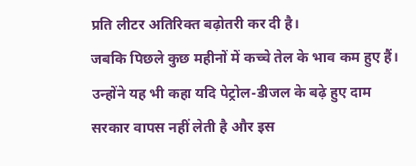प्रति लीटर अतिरिक्त बढ़ोतरी कर दी है।
जबकि पिछले कुछ महीनों में कच्चे तेल के भाव कम हुए हैं। उन्होंने यह भी कहा यदि पेट्रोल-डीजल के बढ़े हुए दाम सरकार वापस नहीं लेती है और इस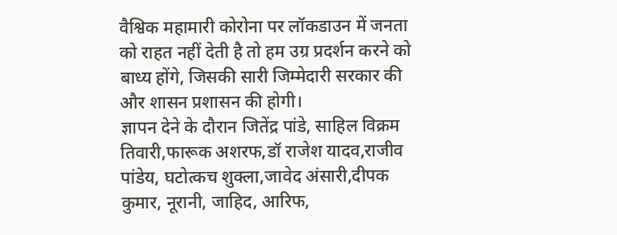वैश्विक महामारी कोरोना पर लॉकडाउन में जनता को राहत नहीं देती है तो हम उग्र प्रदर्शन करने को बाध्य होंगे, जिसकी सारी जिम्मेदारी सरकार की और शासन प्रशासन की होगी।
ज्ञापन देने के दौरान जितेंद्र पांडे, साहिल विक्रम तिवारी,फारूक अशरफ,डॉ राजेश यादव,राजीव पांडेय, घटोत्कच शुक्ला,जावेद अंसारी,दीपक कुमार, नूरानी, जाहिद, आरिफ,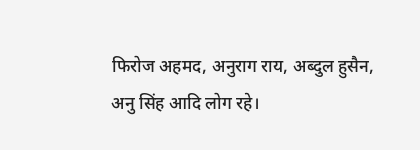फिरोज अहमद, अनुराग राय, अब्दुल हुसैन, अनु सिंह आदि लोग रहे।